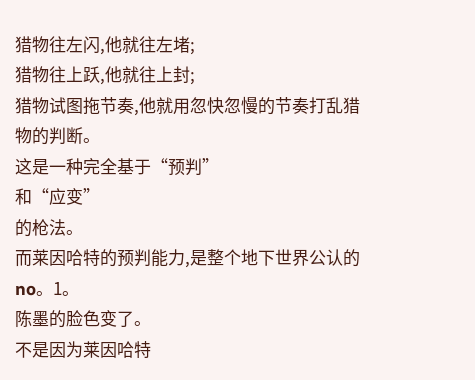猎物往左闪,他就往左堵;
猎物往上跃,他就往上封;
猎物试图拖节奏,他就用忽快忽慢的节奏打乱猎物的判断。
这是一种完全基于“预判”
和“应变”
的枪法。
而莱因哈特的预判能力,是整个地下世界公认的no。1。
陈墨的脸色变了。
不是因为莱因哈特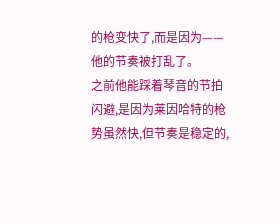的枪变快了,而是因为——他的节奏被打乱了。
之前他能踩着琴音的节拍闪避,是因为莱因哈特的枪势虽然快,但节奏是稳定的,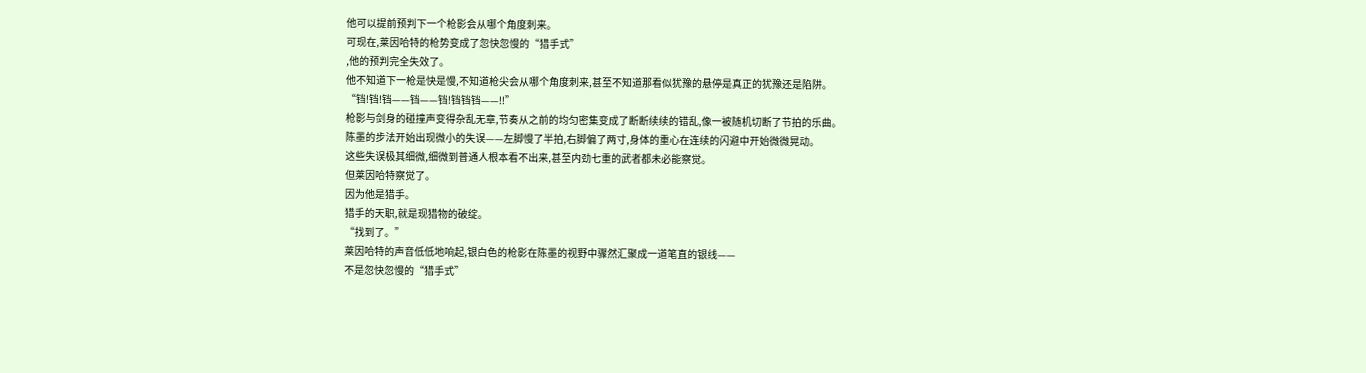他可以提前预判下一个枪影会从哪个角度刺来。
可现在,莱因哈特的枪势变成了忽快忽慢的“猎手式”
,他的预判完全失效了。
他不知道下一枪是快是慢,不知道枪尖会从哪个角度刺来,甚至不知道那看似犹豫的悬停是真正的犹豫还是陷阱。
“铛!铛!铛——铛——铛!铛铛铛——!!”
枪影与剑身的碰撞声变得杂乱无章,节奏从之前的均匀密集变成了断断续续的错乱,像一被随机切断了节拍的乐曲。
陈墨的步法开始出现微小的失误——左脚慢了半拍,右脚偏了两寸,身体的重心在连续的闪避中开始微微晃动。
这些失误极其细微,细微到普通人根本看不出来,甚至内劲七重的武者都未必能察觉。
但莱因哈特察觉了。
因为他是猎手。
猎手的天职,就是现猎物的破绽。
“找到了。”
莱因哈特的声音低低地响起,银白色的枪影在陈墨的视野中骤然汇聚成一道笔直的银线——
不是忽快忽慢的“猎手式”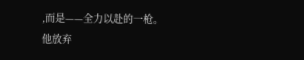,而是——全力以赴的一枪。
他放弃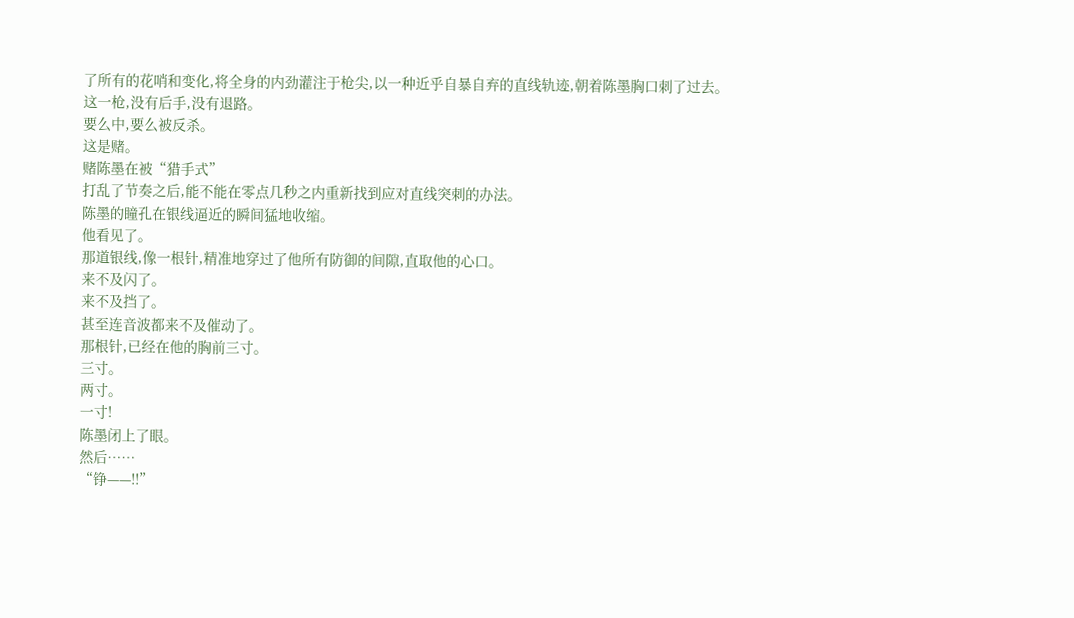了所有的花哨和变化,将全身的内劲灌注于枪尖,以一种近乎自暴自弃的直线轨迹,朝着陈墨胸口刺了过去。
这一枪,没有后手,没有退路。
要么中,要么被反杀。
这是赌。
赌陈墨在被“猎手式”
打乱了节奏之后,能不能在零点几秒之内重新找到应对直线突刺的办法。
陈墨的瞳孔在银线逼近的瞬间猛地收缩。
他看见了。
那道银线,像一根针,精准地穿过了他所有防御的间隙,直取他的心口。
来不及闪了。
来不及挡了。
甚至连音波都来不及催动了。
那根针,已经在他的胸前三寸。
三寸。
两寸。
一寸!
陈墨闭上了眼。
然后……
“铮——!!”